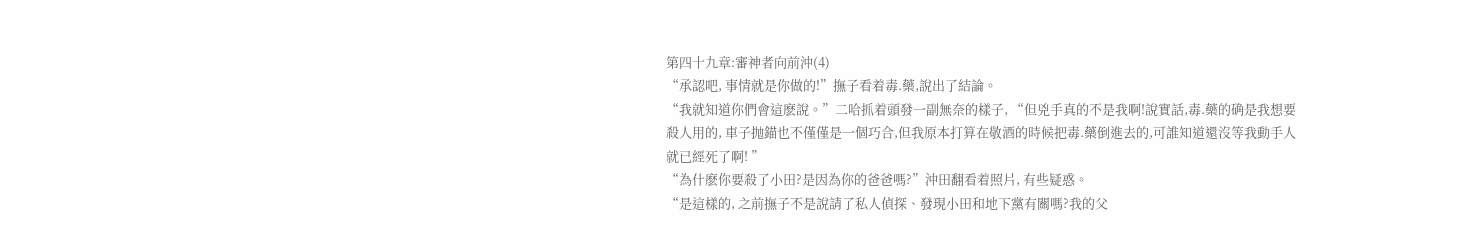第四十九章:審神者向前沖(4)
“承認吧, 事情就是你做的!”撫子看着毒.藥,說出了結論。
“我就知道你們會這麽說。”二哈抓着頭發一副無奈的樣子, “但兇手真的不是我啊!說實話,毒.藥的确是我想要殺人用的, 車子抛錨也不僅僅是一個巧合,但我原本打算在敬酒的時候把毒.藥倒進去的,可誰知道還沒等我動手人就已經死了啊! ”
“為什麽你要殺了小田?是因為你的爸爸嗎?”沖田翻看着照片, 有些疑惑。
“是這樣的, 之前撫子不是說請了私人偵探、發現小田和地下黨有關嗎?我的父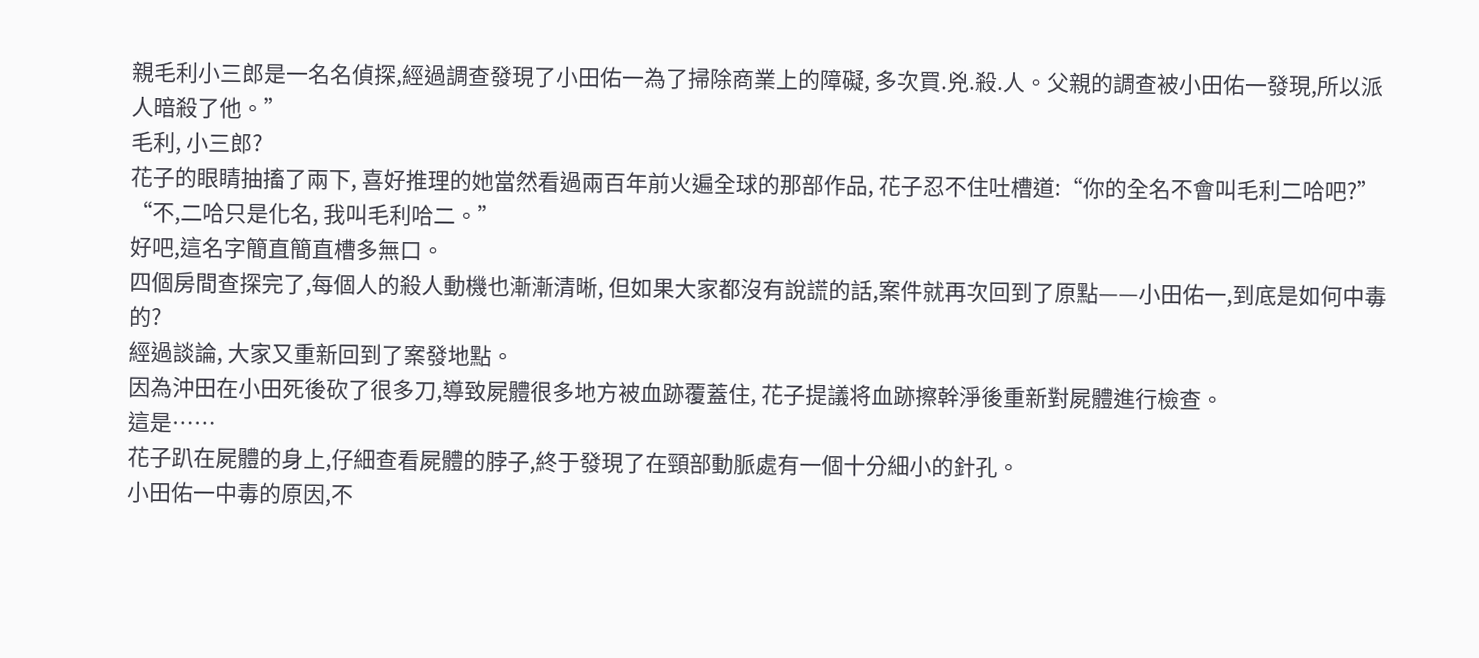親毛利小三郎是一名名偵探,經過調查發現了小田佑一為了掃除商業上的障礙, 多次買.兇.殺.人。父親的調查被小田佑一發現,所以派人暗殺了他。”
毛利, 小三郎?
花子的眼睛抽搐了兩下, 喜好推理的她當然看過兩百年前火遍全球的那部作品, 花子忍不住吐槽道:“你的全名不會叫毛利二哈吧?”
“不,二哈只是化名, 我叫毛利哈二。”
好吧,這名字簡直簡直槽多無口。
四個房間查探完了,每個人的殺人動機也漸漸清晰, 但如果大家都沒有說謊的話,案件就再次回到了原點——小田佑一,到底是如何中毒的?
經過談論, 大家又重新回到了案發地點。
因為沖田在小田死後砍了很多刀,導致屍體很多地方被血跡覆蓋住, 花子提議将血跡擦幹淨後重新對屍體進行檢查。
這是……
花子趴在屍體的身上,仔細查看屍體的脖子,終于發現了在頸部動脈處有一個十分細小的針孔。
小田佑一中毒的原因,不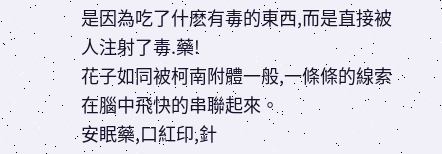是因為吃了什麽有毒的東西,而是直接被人注射了毒.藥!
花子如同被柯南附體一般,一條條的線索在腦中飛快的串聯起來。
安眠藥,口紅印,針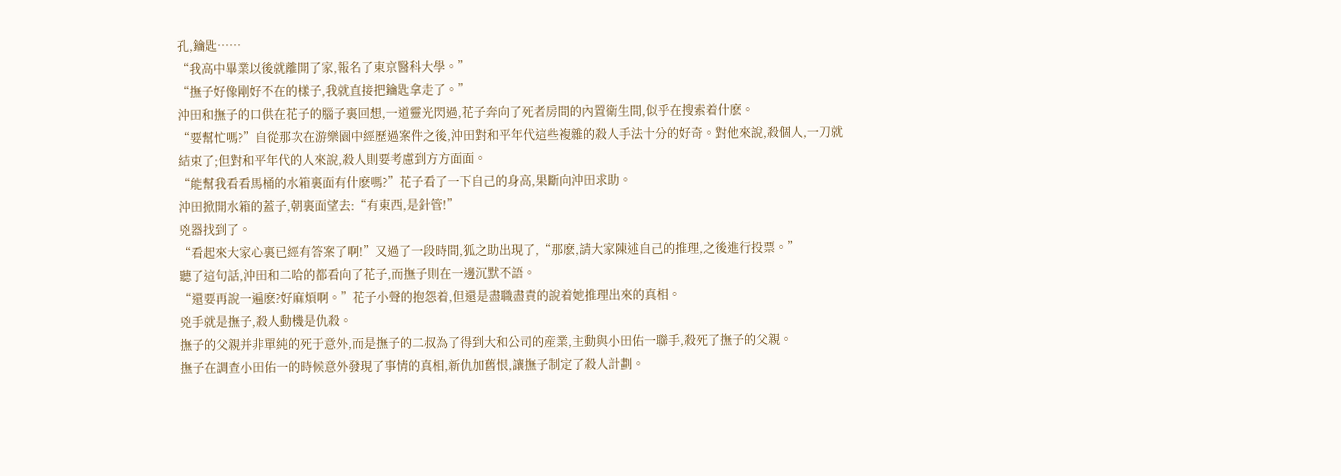孔,鑰匙……
“我高中畢業以後就離開了家,報名了東京醫科大學。”
“撫子好像剛好不在的樣子,我就直接把鑰匙拿走了。”
沖田和撫子的口供在花子的腦子裏回想,一道靈光閃過,花子奔向了死者房間的內置衛生間,似乎在搜索着什麽。
“要幫忙嗎?”自從那次在游樂園中經歷過案件之後,沖田對和平年代這些複雜的殺人手法十分的好奇。對他來說,殺個人,一刀就結束了;但對和平年代的人來說,殺人則要考慮到方方面面。
“能幫我看看馬桶的水箱裏面有什麽嗎?”花子看了一下自己的身高,果斷向沖田求助。
沖田掀開水箱的蓋子,朝裏面望去:“有東西,是針管!”
兇器找到了。
“看起來大家心裏已經有答案了啊!”又過了一段時間,狐之助出現了,“那麽,請大家陳述自己的推理,之後進行投票。”
聽了這句話,沖田和二哈的都看向了花子,而撫子則在一邊沉默不語。
“還要再說一遍麽?好麻煩啊。”花子小聲的抱怨着,但還是盡職盡責的說着她推理出來的真相。
兇手就是撫子,殺人動機是仇殺。
撫子的父親并非單純的死于意外,而是撫子的二叔為了得到大和公司的産業,主動與小田佑一聯手,殺死了撫子的父親。
撫子在調查小田佑一的時候意外發現了事情的真相,新仇加舊恨,讓撫子制定了殺人計劃。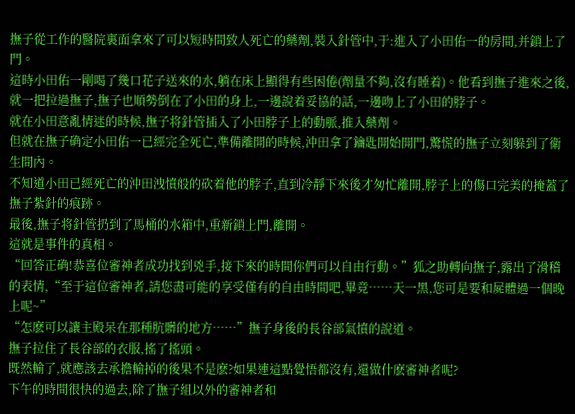撫子從工作的醫院裏面拿來了可以短時間致人死亡的藥劑,裝入針管中,于:進入了小田佑一的房間,并鎖上了門。
這時小田佑一剛喝了幾口花子送來的水,躺在床上顯得有些困倦(劑量不夠,沒有睡着)。他看到撫子進來之後,就一把拉過撫子,撫子也順勢倒在了小田的身上,一邊說着妥協的話,一邊吻上了小田的脖子。
就在小田意亂情迷的時候,撫子将針管插入了小田脖子上的動脈,推入藥劑。
但就在撫子确定小田佑一已經完全死亡,準備離開的時候,沖田拿了鑰匙開始開門,驚慌的撫子立刻躲到了衛生間內。
不知道小田已經死亡的沖田洩憤般的砍着他的脖子,直到冷靜下來後才匆忙離開,脖子上的傷口完美的掩蓋了撫子紮針的痕跡。
最後,撫子将針管扔到了馬桶的水箱中,重新鎖上門,離開。
這就是事件的真相。
“回答正确!恭喜位審神者成功找到兇手,接下來的時間你們可以自由行動。”狐之助轉向撫子,露出了滑稽的表情,“至于這位審神者,請您盡可能的享受僅有的自由時間吧,畢竟……天一黑,您可是要和屍體過一個晚上呢~”
“怎麽可以讓主殿呆在那種肮髒的地方……”撫子身後的長谷部氣憤的說道。
撫子拉住了長谷部的衣服,搖了搖頭。
既然輸了,就應該去承擔輸掉的後果不是麽?如果連這點覺悟都沒有,還做什麽審神者呢?
下午的時間很快的過去,除了撫子組以外的審神者和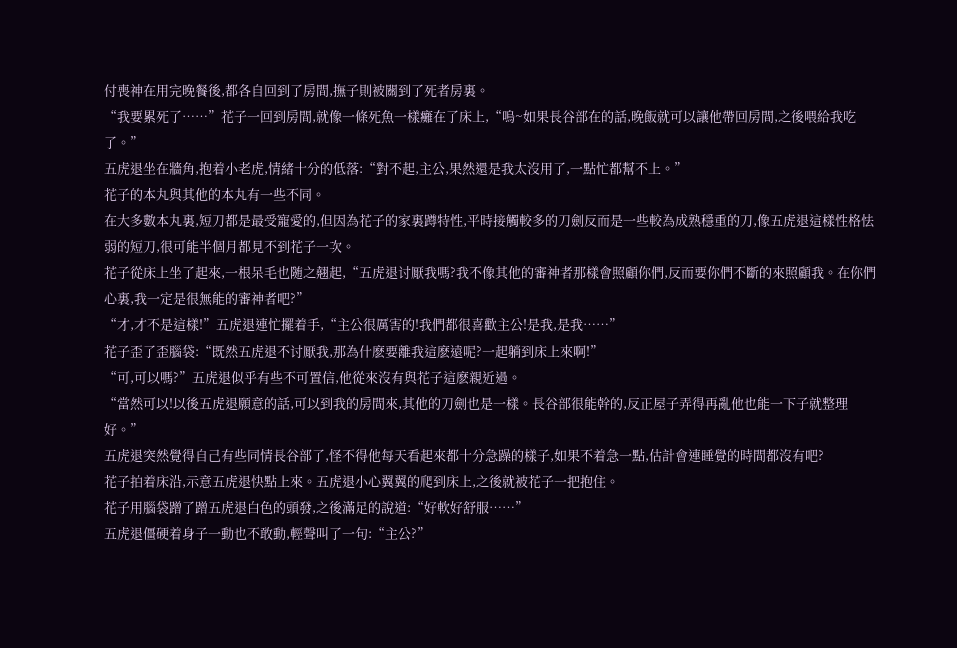付喪神在用完晚餐後,都各自回到了房間,撫子則被關到了死者房裏。
“我要累死了……”花子一回到房間,就像一條死魚一樣癱在了床上,“嗚~如果長谷部在的話,晚飯就可以讓他帶回房間,之後喂給我吃了。”
五虎退坐在牆角,抱着小老虎,情緒十分的低落:“對不起,主公,果然還是我太沒用了,一點忙都幫不上。”
花子的本丸與其他的本丸有一些不同。
在大多數本丸裏,短刀都是最受寵愛的,但因為花子的家裏蹲特性,平時接觸較多的刀劍反而是一些較為成熟穩重的刀,像五虎退這樣性格怯弱的短刀,很可能半個月都見不到花子一次。
花子從床上坐了起來,一根呆毛也随之翹起,“五虎退讨厭我嗎?我不像其他的審神者那樣會照顧你們,反而要你們不斷的來照顧我。在你們心裏,我一定是很無能的審神者吧?”
“才,才不是這樣!”五虎退連忙擺着手,“主公很厲害的!我們都很喜歡主公!是我,是我……”
花子歪了歪腦袋:“既然五虎退不讨厭我,那為什麽要離我這麽遠呢?一起躺到床上來啊!”
“可,可以嗎?”五虎退似乎有些不可置信,他從來沒有與花子這麽親近過。
“當然可以!以後五虎退願意的話,可以到我的房間來,其他的刀劍也是一樣。長谷部很能幹的,反正屋子弄得再亂他也能一下子就整理好。”
五虎退突然覺得自己有些同情長谷部了,怪不得他每天看起來都十分急躁的樣子,如果不着急一點,估計會連睡覺的時間都沒有吧?
花子拍着床沿,示意五虎退快點上來。五虎退小心翼翼的爬到床上,之後就被花子一把抱住。
花子用腦袋蹭了蹭五虎退白色的頭發,之後滿足的說道:“好軟好舒服……”
五虎退僵硬着身子一動也不敢動,輕聲叫了一句:“主公?”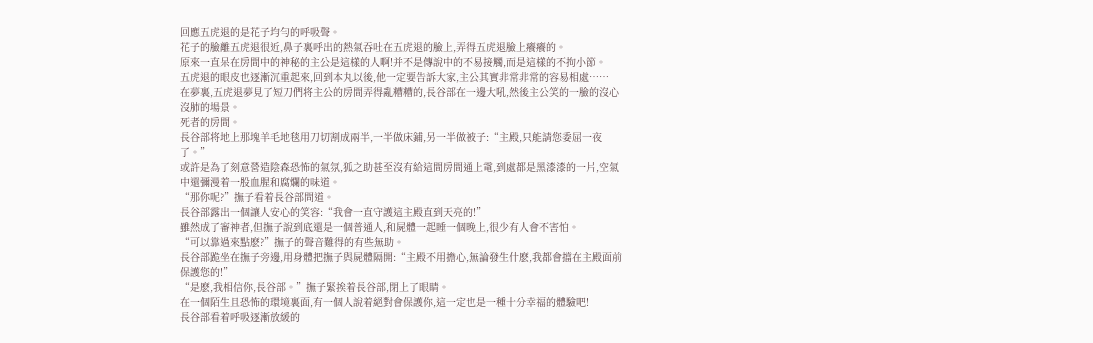回應五虎退的是花子均勻的呼吸聲。
花子的臉離五虎退很近,鼻子裏呼出的熱氣吞吐在五虎退的臉上,弄得五虎退臉上癢癢的。
原來一直呆在房間中的神秘的主公是這樣的人啊!并不是傳說中的不易接觸,而是這樣的不拘小節。
五虎退的眼皮也逐漸沉重起來,回到本丸以後,他一定要告訴大家,主公其實非常非常的容易相處……
在夢裏,五虎退夢見了短刀們将主公的房間弄得亂糟糟的,長谷部在一邊大吼,然後主公笑的一臉的沒心沒肺的場景。
死者的房間。
長谷部将地上那塊羊毛地毯用刀切割成兩半,一半做床鋪,另一半做被子:“主殿,只能請您委屈一夜了。”
或許是為了刻意營造陰森恐怖的氣氛,狐之助甚至沒有給這間房間通上電,到處都是黑漆漆的一片,空氣中還彌漫着一股血腥和腐爛的味道。
“那你呢?”撫子看着長谷部問道。
長谷部露出一個讓人安心的笑容:“我會一直守護這主殿直到天亮的!”
雖然成了審神者,但撫子說到底還是一個普通人,和屍體一起睡一個晚上,很少有人會不害怕。
“可以靠過來點麽?”撫子的聲音難得的有些無助。
長谷部跪坐在撫子旁邊,用身體把撫子與屍體隔開:“主殿不用擔心,無論發生什麽,我都會擋在主殿面前保護您的!”
“是麽,我相信你,長谷部。”撫子緊挨着長谷部,閉上了眼睛。
在一個陌生且恐怖的環境裏面,有一個人說着絕對會保護你,這一定也是一種十分幸福的體驗吧!
長谷部看着呼吸逐漸放緩的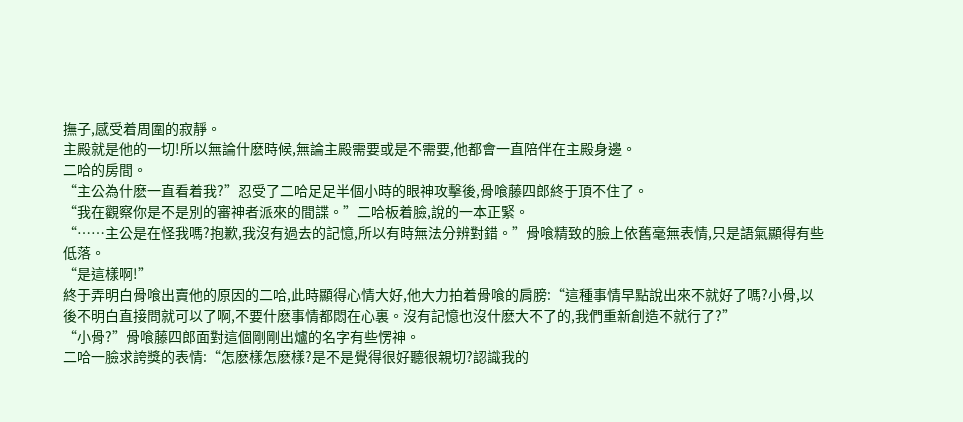撫子,感受着周圍的寂靜。
主殿就是他的一切!所以無論什麽時候,無論主殿需要或是不需要,他都會一直陪伴在主殿身邊。
二哈的房間。
“主公為什麽一直看着我?”忍受了二哈足足半個小時的眼神攻擊後,骨喰藤四郎終于頂不住了。
“我在觀察你是不是別的審神者派來的間諜。”二哈板着臉,說的一本正緊。
“……主公是在怪我嗎?抱歉,我沒有過去的記憶,所以有時無法分辨對錯。”骨喰精致的臉上依舊毫無表情,只是語氣顯得有些低落。
“是這樣啊!”
終于弄明白骨喰出賣他的原因的二哈,此時顯得心情大好,他大力拍着骨喰的肩膀:“這種事情早點說出來不就好了嗎?小骨,以後不明白直接問就可以了啊,不要什麽事情都悶在心裏。沒有記憶也沒什麽大不了的,我們重新創造不就行了?”
“小骨?”骨喰藤四郎面對這個剛剛出爐的名字有些愣神。
二哈一臉求誇獎的表情:“怎麽樣怎麽樣?是不是覺得很好聽很親切?認識我的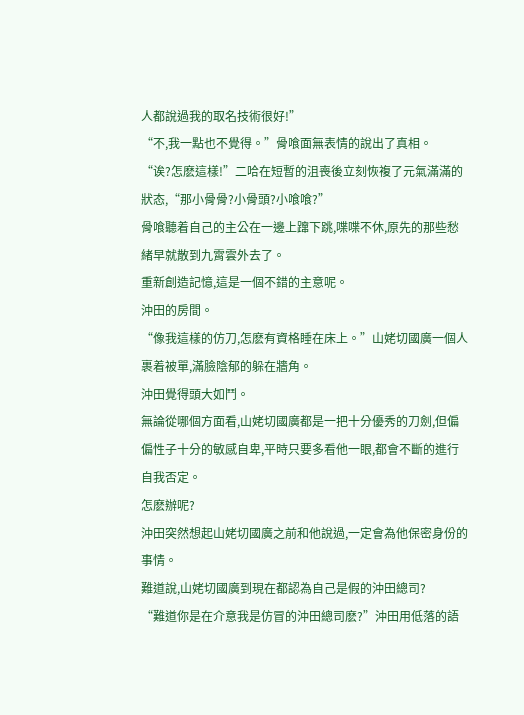人都說過我的取名技術很好!”
“不,我一點也不覺得。”骨喰面無表情的說出了真相。
“诶?怎麽這樣!”二哈在短暫的沮喪後立刻恢複了元氣滿滿的狀态,“那小骨骨?小骨頭?小喰喰?”
骨喰聽着自己的主公在一邊上蹿下跳,喋喋不休,原先的那些愁緒早就散到九霄雲外去了。
重新創造記憶,這是一個不錯的主意呢。
沖田的房間。
“像我這樣的仿刀,怎麽有資格睡在床上。”山姥切國廣一個人裹着被單,滿臉陰郁的躲在牆角。
沖田覺得頭大如鬥。
無論從哪個方面看,山姥切國廣都是一把十分優秀的刀劍,但偏偏性子十分的敏感自卑,平時只要多看他一眼,都會不斷的進行自我否定。
怎麽辦呢?
沖田突然想起山姥切國廣之前和他說過,一定會為他保密身份的事情。
難道說,山姥切國廣到現在都認為自己是假的沖田總司?
“難道你是在介意我是仿冒的沖田總司麽?”沖田用低落的語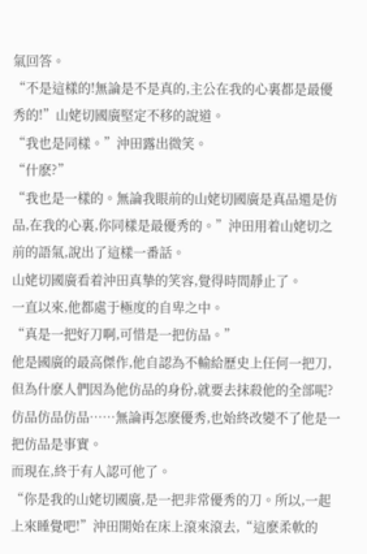氣回答。
“不是這樣的!無論是不是真的,主公在我的心裏都是最優秀的!”山姥切國廣堅定不移的說道。
“我也是同樣。”沖田露出微笑。
“什麽?”
“我也是一樣的。無論我眼前的山姥切國廣是真品還是仿品,在我的心裏,你同樣是最優秀的。”沖田用着山姥切之前的語氣,說出了這樣一番話。
山姥切國廣看着沖田真摯的笑容,覺得時間靜止了。
一直以來,他都處于極度的自卑之中。
“真是一把好刀啊,可惜是一把仿品。”
他是國廣的最高傑作,他自認為不輸給歷史上任何一把刀,但為什麽人們因為他仿品的身份,就要去抹殺他的全部呢?
仿品仿品仿品……無論再怎麽優秀,也始終改變不了他是一把仿品是事實。
而現在,終于有人認可他了。
“你是我的山姥切國廣,是一把非常優秀的刀。所以,一起上來睡覺吧!”沖田開始在床上滾來滾去,“這麽柔軟的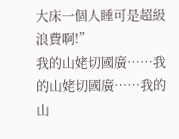大床一個人睡可是超級浪費啊!”
我的山姥切國廣……我的山姥切國廣……我的山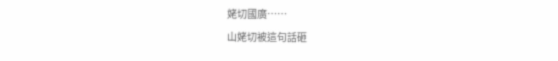姥切國廣……
山姥切被這句話砸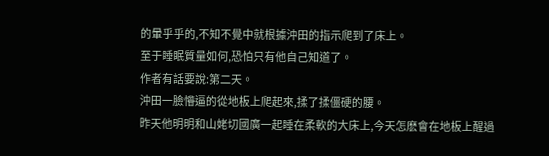的暈乎乎的,不知不覺中就根據沖田的指示爬到了床上。
至于睡眠質量如何,恐怕只有他自己知道了。
作者有話要說:第二天。
沖田一臉懵逼的從地板上爬起來,揉了揉僵硬的腰。
昨天他明明和山姥切國廣一起睡在柔軟的大床上,今天怎麽會在地板上醒過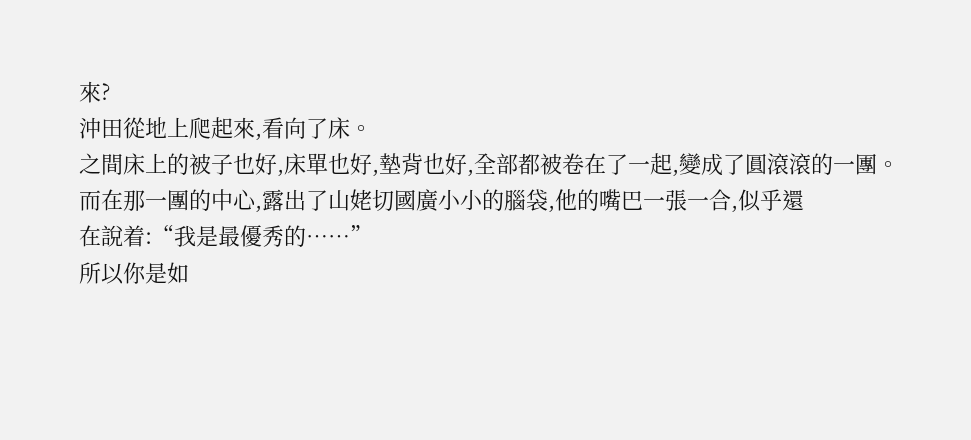來?
沖田從地上爬起來,看向了床。
之間床上的被子也好,床單也好,墊背也好,全部都被卷在了一起,變成了圓滾滾的一團。
而在那一團的中心,露出了山姥切國廣小小的腦袋,他的嘴巴一張一合,似乎還
在說着:“我是最優秀的……”
所以你是如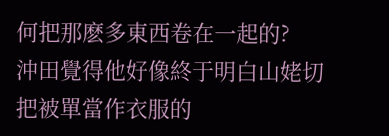何把那麽多東西卷在一起的?
沖田覺得他好像終于明白山姥切把被單當作衣服的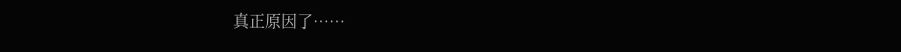真正原因了……